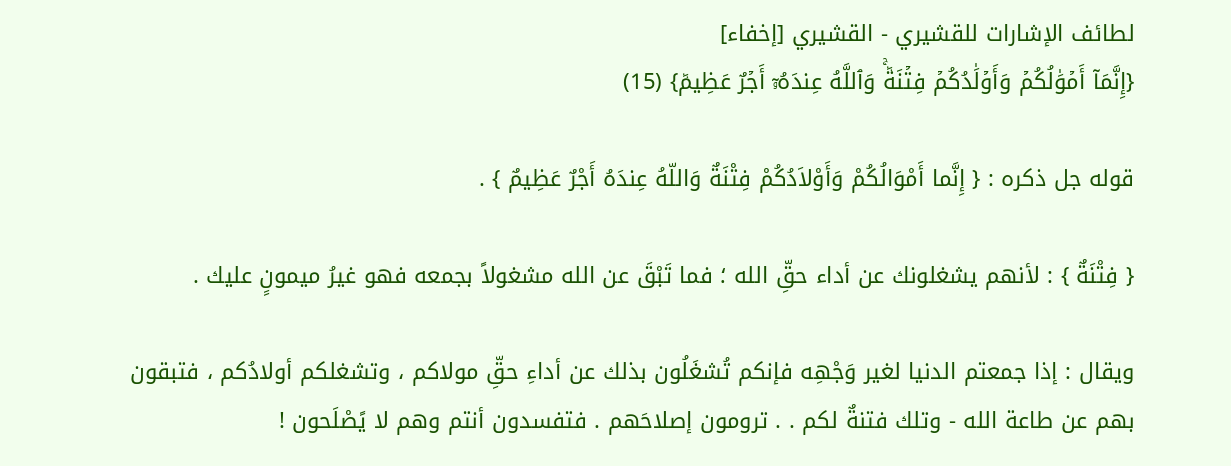لطائف الإشارات للقشيري - القشيري [إخفاء]
{إِنَّمَآ أَمۡوَٰلُكُمۡ وَأَوۡلَٰدُكُمۡ فِتۡنَةٞۚ وَٱللَّهُ عِندَهُۥٓ أَجۡرٌ عَظِيمٞ} (15)

قوله جل ذكره : { إِنَّما أَمْوَالُكُمْ وَأَوْلاَدُكُمْ فِتْنَةٌ وَاللّهُ عِندَهُ أَجْرٌ عَظِيمٌ } .

{ فِتْنَةٌ } : لأنهم يشغلونك عن أداء حقِّ الله ؛ فما تَبْقَ عن الله مشغولاً بجمعه فهو غيرُ ميمونٍ عليك .

ويقال : إذا جمعتم الدنيا لغير وَجْهِه فإنكم تُشغَلُون بذلك عن أداءِ حقِّ مولاكم ، وتشغلكم أولادُكم ، فتبقون بهم عن طاعة الله - وتلك فتنةٌ لكم . . ترومون إصلاحَهم . فتفسدون أنتم وهم لا يًصْلَحون !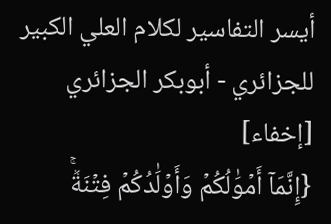أيسر التفاسير لكلام العلي الكبير للجزائري - أبوبكر الجزائري [إخفاء]
{إِنَّمَآ أَمۡوَٰلُكُمۡ وَأَوۡلَٰدُكُمۡ فِتۡنَةٞۚ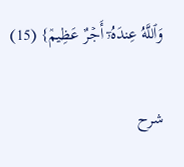وَٱللَّهُ عِندَهُۥٓ أَجۡرٌ عَظِيمٞ} (15)

شرح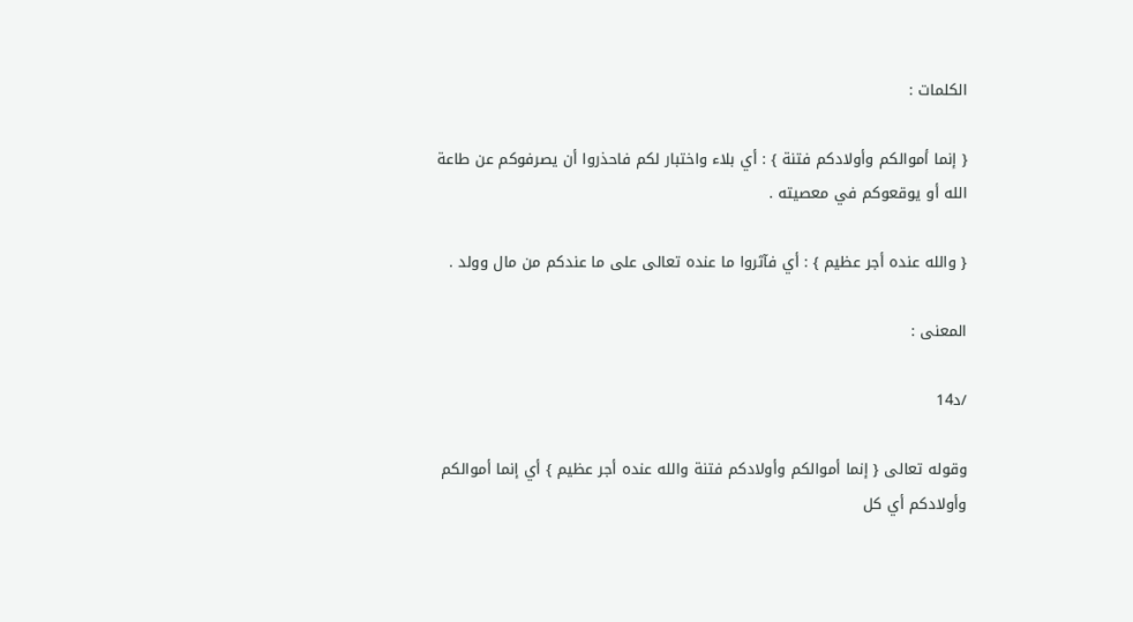الكلمات :

{ إنما أموالكم وأولادكم فتنة } : أي بلاء واختبار لكم فاحذروا أن يصرفوكم عن طاعة الله أو يوقعوكم في معصيته .

{ والله عنده أجر عظيم } : أي فآثروا ما عنده تعالى على ما عندكم من مال وولد .

المعنى :

/د14

وقوله تعالى { إنما أموالكم وأولادكم فتنة والله عنده أجر عظيم } أي إنما أموالكم وأولادكم أي كل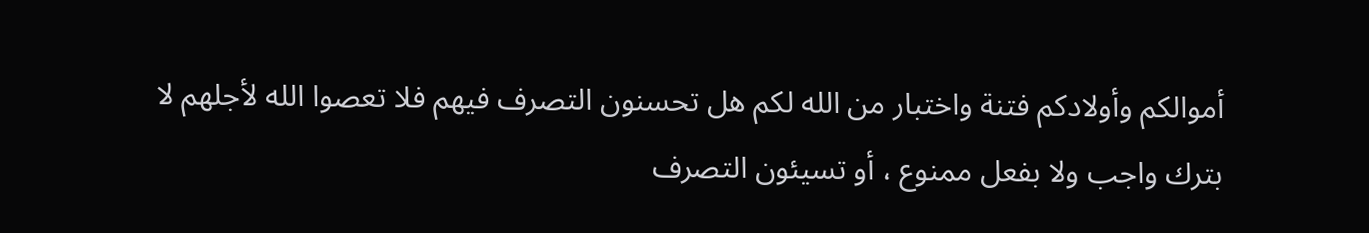أموالكم وأولادكم فتنة واختبار من الله لكم هل تحسنون التصرف فيهم فلا تعصوا الله لأجلهم لا بترك واجب ولا بفعل ممنوع ، أو تسيئون التصرف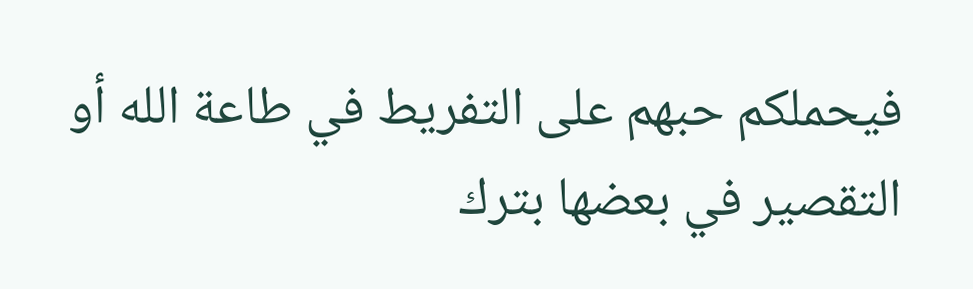فيحملكم حبهم على التفريط في طاعة الله أو التقصير في بعضها بترك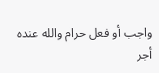واجب أو فعل حرام والله عنده أجر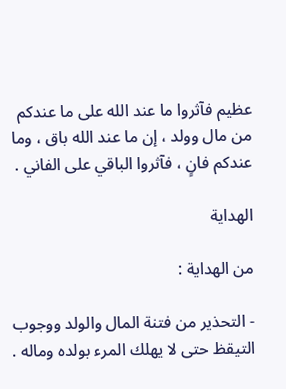عظيم فآثروا ما عند الله على ما عندكم من مال وولد ، إن ما عند الله باق ، وما عندكم فانٍ ، فآثروا الباقي على الفاني .

الهداية

من الهداية :

- التحذير من فتنة المال والولد ووجوب التيقظ حتى لا يهلك المرء بولده وماله .